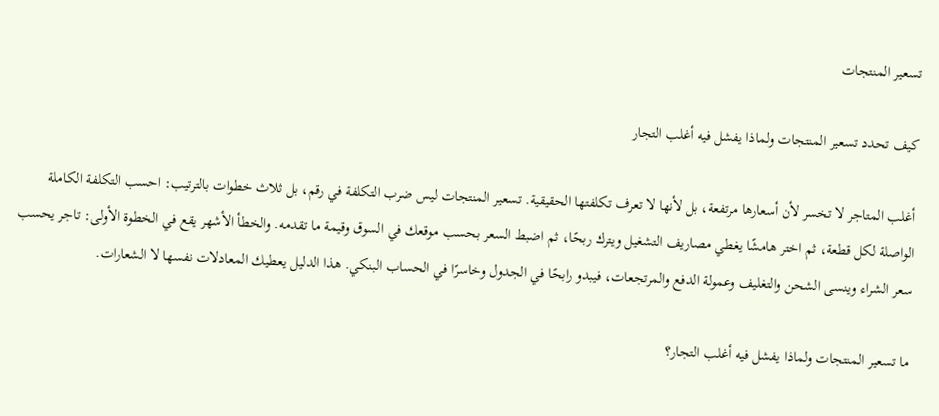تسعير المنتجات

كيف تحدد تسعير المنتجات ولماذا يفشل فيه أغلب التجار

أغلب المتاجر لا تخسر لأن أسعارها مرتفعة، بل لأنها لا تعرف تكلفتها الحقيقية. تسعير المنتجات ليس ضرب التكلفة في رقم، بل ثلاث خطوات بالترتيب: احسب التكلفة الكاملة الواصلة لكل قطعة، ثم اختر هامشًا يغطي مصاريف التشغيل ويترك ربحًا، ثم اضبط السعر بحسب موقعك في السوق وقيمة ما تقدمه. والخطأ الأشهر يقع في الخطوة الأولى: تاجر يحسب سعر الشراء وينسى الشحن والتغليف وعمولة الدفع والمرتجعات، فيبدو رابحًا في الجدول وخاسرًا في الحساب البنكي. هذا الدليل يعطيك المعادلات نفسها لا الشعارات.

ما تسعير المنتجات ولماذا يفشل فيه أغلب التجار؟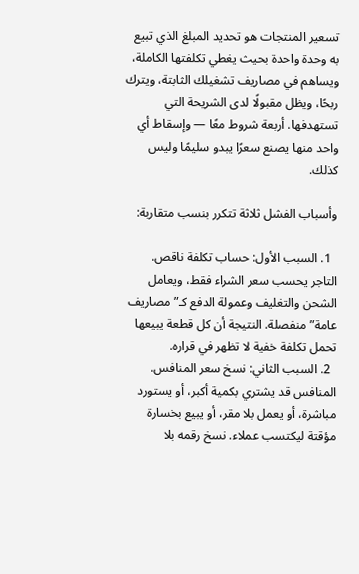تسعير المنتجات هو تحديد المبلغ الذي تبيع به وحدة واحدة بحيث يغطي تكلفتها الكاملة، ويساهم في مصاريف تشغيلك الثابتة، ويترك ربحًا، ويظل مقبولًا لدى الشريحة التي تستهدفها. أربعة شروط معًا — وإسقاط أي واحد منها يصنع سعرًا يبدو سليمًا وليس كذلك.

وأسباب الفشل ثلاثة تتكرر بنسب متقاربة:

  1. السبب الأول: حساب تكلفة ناقص. التاجر يحسب سعر الشراء فقط، ويعامل الشحن والتغليف وعمولة الدفع كـ”مصاريف عامة” منفصلة. النتيجة أن كل قطعة يبيعها تحمل تكلفة خفية لا تظهر في قراره.
  2. السبب الثاني: نسخ سعر المنافس. المنافس قد يشتري بكمية أكبر، أو يستورد مباشرة، أو يعمل بلا مقر، أو يبيع بخسارة مؤقتة ليكتسب عملاء. نسخ رقمه بلا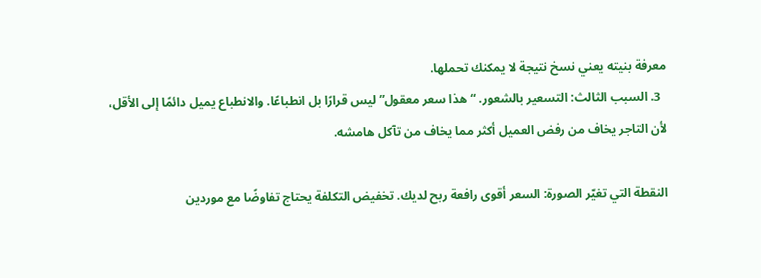معرفة بنيته يعني نسخ نتيجة لا يمكنك تحملها.
  3. السبب الثالث: التسعير بالشعور. “هذا سعر معقول” ليس قرارًا بل انطباعًا. والانطباع يميل دائمًا إلى الأقل، لأن التاجر يخاف من رفض العميل أكثر مما يخاف من تآكل هامشه.

النقطة التي تغيّر الصورة: السعر أقوى رافعة ربح لديك. تخفيض التكلفة يحتاج تفاوضًا مع موردين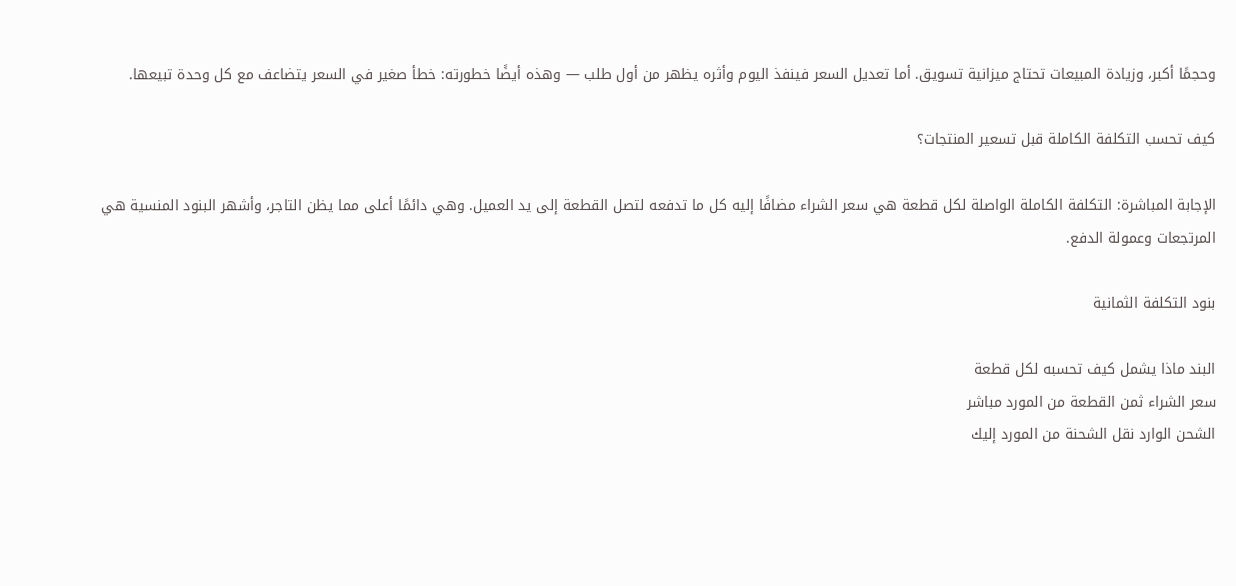وحجمًا أكبر، وزيادة المبيعات تحتاج ميزانية تسويق. أما تعديل السعر فينفذ اليوم وأثره يظهر من أول طلب — وهذه أيضًا خطورته: خطأ صغير في السعر يتضاعف مع كل وحدة تبيعها.

كيف تحسب التكلفة الكاملة قبل تسعير المنتجات؟

الإجابة المباشرة: التكلفة الكاملة الواصلة لكل قطعة هي سعر الشراء مضافًا إليه كل ما تدفعه لتصل القطعة إلى يد العميل. وهي دائمًا أعلى مما يظن التاجر، وأشهر البنود المنسية هي المرتجعات وعمولة الدفع.

بنود التكلفة الثمانية

البند ماذا يشمل كيف تحسبه لكل قطعة
سعر الشراء ثمن القطعة من المورد مباشر
الشحن الوارد نقل الشحنة من المورد إليك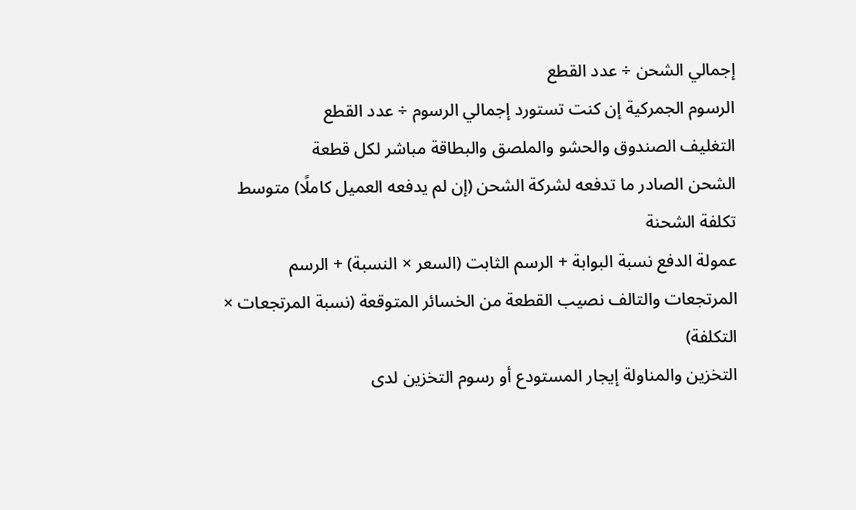إجمالي الشحن ÷ عدد القطع
الرسوم الجمركية إن كنت تستورد إجمالي الرسوم ÷ عدد القطع
التغليف الصندوق والحشو والملصق والبطاقة مباشر لكل قطعة
الشحن الصادر ما تدفعه لشركة الشحن (إن لم يدفعه العميل كاملًا) متوسط تكلفة الشحنة
عمولة الدفع نسبة البوابة + الرسم الثابت (السعر × النسبة) + الرسم
المرتجعات والتالف نصيب القطعة من الخسائر المتوقعة (نسبة المرتجعات × التكلفة)
التخزين والمناولة إيجار المستودع أو رسوم التخزين لدى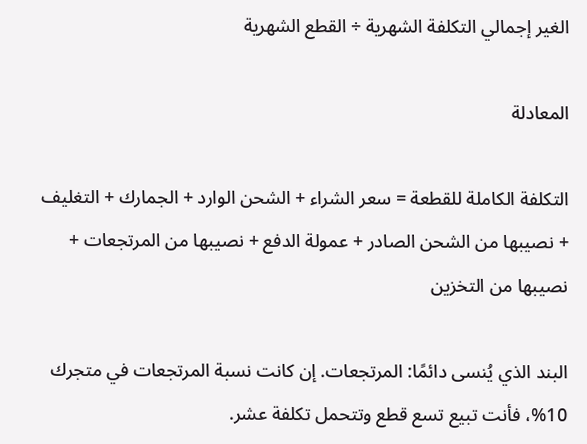الغير إجمالي التكلفة الشهرية ÷ القطع الشهرية

المعادلة

التكلفة الكاملة للقطعة = سعر الشراء + الشحن الوارد + الجمارك + التغليف + نصيبها من الشحن الصادر + عمولة الدفع + نصيبها من المرتجعات + نصيبها من التخزين

البند الذي يُنسى دائمًا: المرتجعات. إن كانت نسبة المرتجعات في متجرك 10%، فأنت تبيع تسع قطع وتتحمل تكلفة عشر.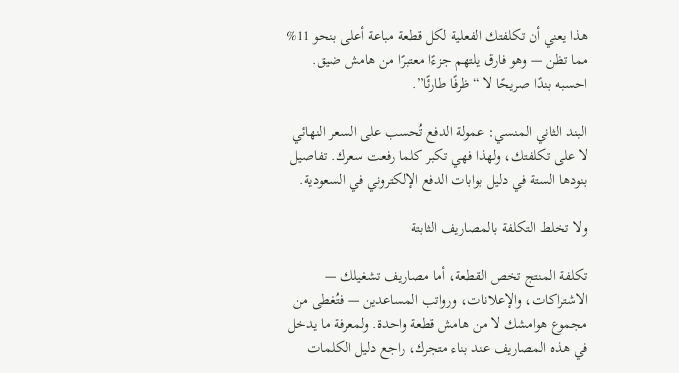هذا يعني أن تكلفتك الفعلية لكل قطعة مباعة أعلى بنحو 11% مما تظن — وهو فارق يلتهم جزءًا معتبرًا من هامش ضيق. احسبه بندًا صريحًا لا “ظرفًا طارئًا”.

البند الثاني المنسي: عمولة الدفع تُحسب على السعر النهائي لا على تكلفتك، ولهذا فهي تكبر كلما رفعت سعرك. تفاصيل بنودها الستة في دليل بوابات الدفع الإلكتروني في السعودية.

ولا تخلط التكلفة بالمصاريف الثابتة

تكلفة المنتج تخص القطعة، أما مصاريف تشغيلك — الاشتراكات، والإعلانات، ورواتب المساعدين — فتُغطى من مجموع هوامشك لا من هامش قطعة واحدة. ولمعرفة ما يدخل في هذه المصاريف عند بناء متجرك، راجع دليل الكلمات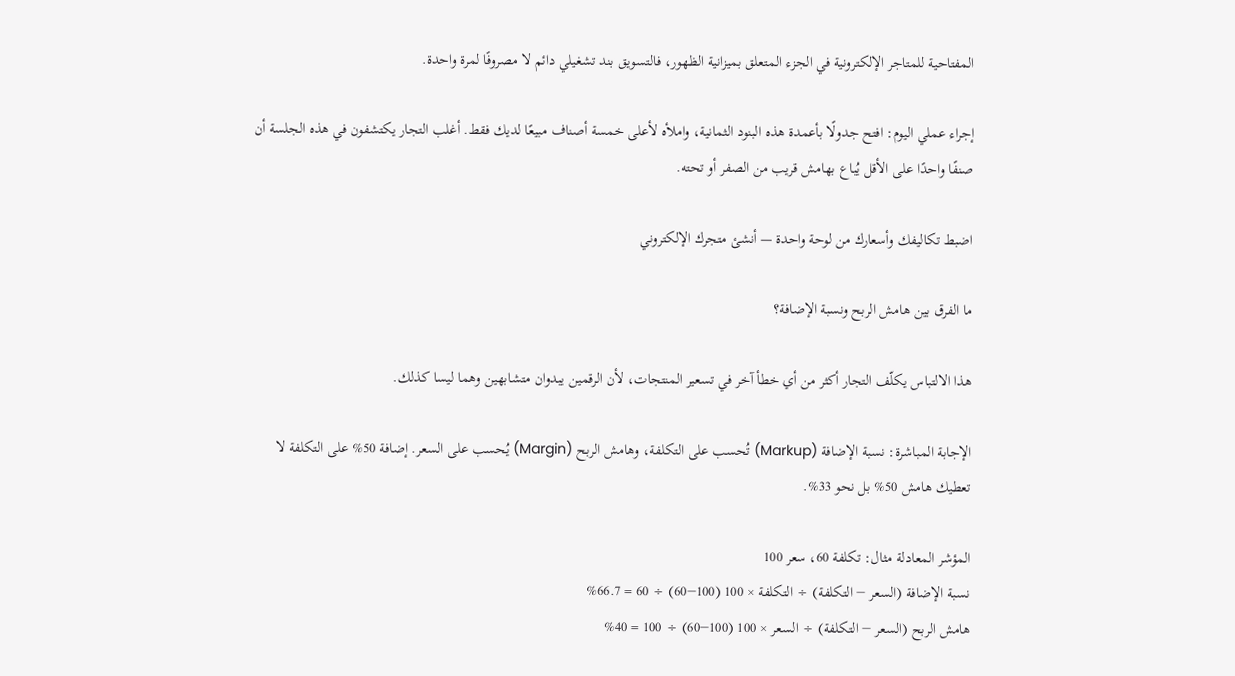المفتاحية للمتاجر الإلكترونية في الجزء المتعلق بميزانية الظهور، فالتسويق بند تشغيلي دائم لا مصروفًا لمرة واحدة.

إجراء عملي اليوم: افتح جدولًا بأعمدة هذه البنود الثمانية، واملأه لأعلى خمسة أصناف مبيعًا لديك فقط. أغلب التجار يكتشفون في هذه الجلسة أن صنفًا واحدًا على الأقل يُباع بهامش قريب من الصفر أو تحته.

اضبط تكاليفك وأسعارك من لوحة واحدة — أنشئ متجرك الإلكتروني

ما الفرق بين هامش الربح ونسبة الإضافة؟

هذا الالتباس يكلّف التجار أكثر من أي خطأ آخر في تسعير المنتجات، لأن الرقمين يبدوان متشابهين وهما ليسا كذلك.

الإجابة المباشرة: نسبة الإضافة (Markup) تُحسب على التكلفة، وهامش الربح (Margin) يُحسب على السعر. إضافة 50% على التكلفة لا تعطيك هامش 50% بل نحو 33%.

المؤشر المعادلة مثال: تكلفة 60، سعر 100
نسبة الإضافة (السعر − التكلفة) ÷ التكلفة × 100 (100−60) ÷ 60 = 66.7%
هامش الربح (السعر − التكلفة) ÷ السعر × 100 (100−60) ÷ 100 = 40%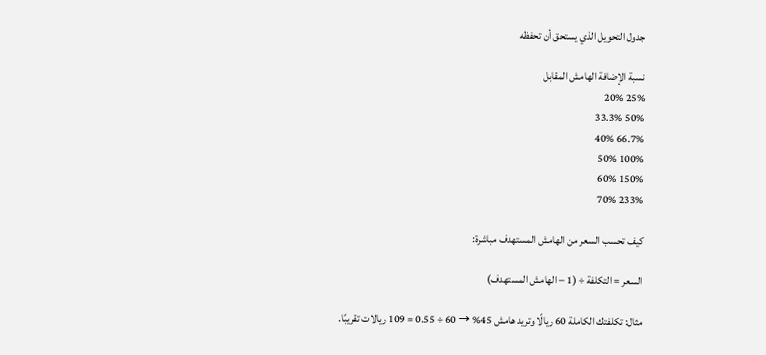جدول التحويل الذي يستحق أن تحفظه

نسبة الإضافة الهامش المقابل
25% 20%
50% 33.3%
66.7% 40%
100% 50%
150% 60%
233% 70%

كيف تحسب السعر من الهامش المستهدف مباشرة:

السعر = التكلفة ÷ (1 − الهامش المستهدف)

مثال: تكلفتك الكاملة 60 ريالًا وتريد هامش 45% → 60 ÷ 0.55 = 109 ريالات تقريبًا.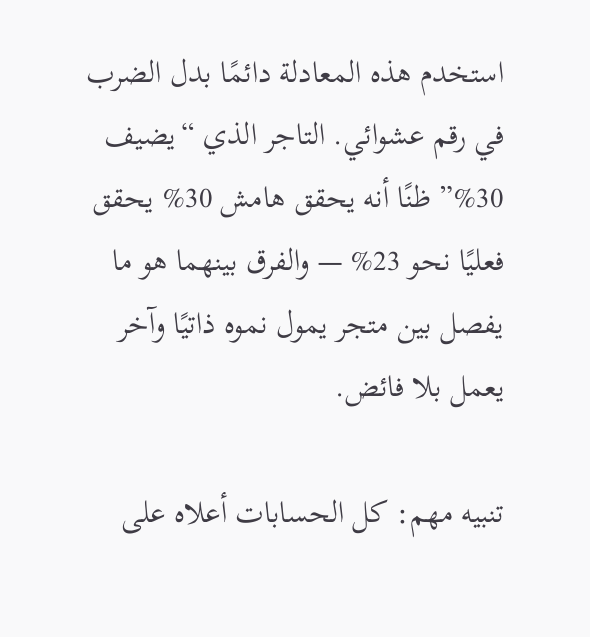استخدم هذه المعادلة دائمًا بدل الضرب في رقم عشوائي. التاجر الذي “يضيف 30%” ظنًا أنه يحقق هامش 30% يحقق فعليًا نحو 23% — والفرق بينهما هو ما يفصل بين متجر يمول نموه ذاتيًا وآخر يعمل بلا فائض.

تنبيه مهم: كل الحسابات أعلاه على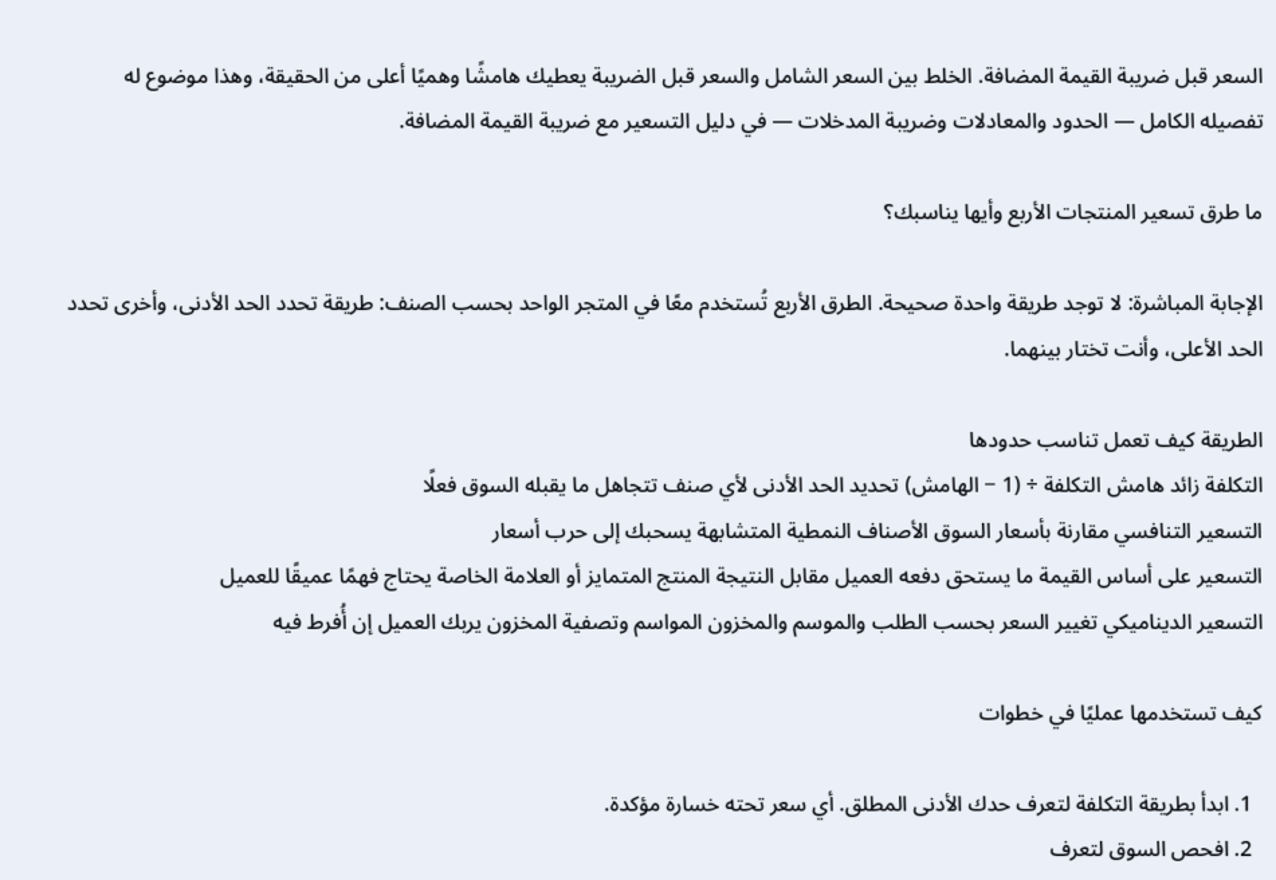السعر قبل ضريبة القيمة المضافة. الخلط بين السعر الشامل والسعر قبل الضريبة يعطيك هامشًا وهميًا أعلى من الحقيقة، وهذا موضوع له تفصيله الكامل — الحدود والمعادلات وضريبة المدخلات — في دليل التسعير مع ضريبة القيمة المضافة.

ما طرق تسعير المنتجات الأربع وأيها يناسبك؟

الإجابة المباشرة: لا توجد طريقة واحدة صحيحة. الطرق الأربع تُستخدم معًا في المتجر الواحد بحسب الصنف: طريقة تحدد الحد الأدنى، وأخرى تحدد الحد الأعلى، وأنت تختار بينهما.

الطريقة كيف تعمل تناسب حدودها
التكلفة زائد هامش التكلفة ÷ (1 − الهامش) تحديد الحد الأدنى لأي صنف تتجاهل ما يقبله السوق فعلًا
التسعير التنافسي مقارنة بأسعار السوق الأصناف النمطية المتشابهة يسحبك إلى حرب أسعار
التسعير على أساس القيمة ما يستحق دفعه العميل مقابل النتيجة المنتج المتمايز أو العلامة الخاصة يحتاج فهمًا عميقًا للعميل
التسعير الديناميكي تغيير السعر بحسب الطلب والموسم والمخزون المواسم وتصفية المخزون يربك العميل إن أُفرط فيه

كيف تستخدمها عمليًا في خطوات

  1. ابدأ بطريقة التكلفة لتعرف حدك الأدنى المطلق. أي سعر تحته خسارة مؤكدة.
  2. افحص السوق لتعرف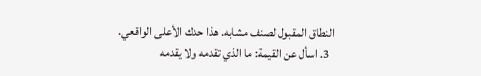النطاق المقبول لصنف مشابه. هذا حدك الأعلى الواقعي.
  3. اسأل عن القيمة: ما الذي تقدمه ولا يقدمه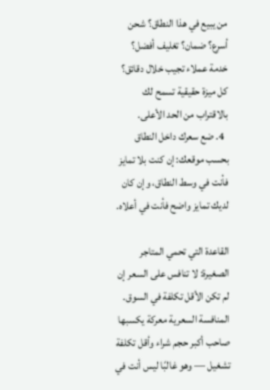من يبيع في هذا النطاق؟ شحن أسرع؟ ضمان؟ تغليف أفضل؟ خدمة عملاء تجيب خلال دقائق؟ كل ميزة حقيقية تسمح لك بالاقتراب من الحد الأعلى.
  4. ضع سعرك داخل النطاق بحسب موقعك: إن كنت بلا تمايز فأنت في وسط النطاق، وإن كان لديك تمايز واضح فأنت في أعلاه.

القاعدة التي تحمي المتاجر الصغيرة: لا تنافس على السعر إن لم تكن الأقل تكلفة في السوق. المنافسة السعرية معركة يكسبها صاحب أكبر حجم شراء وأقل تكلفة تشغيل — وهو غالبًا ليس أنت في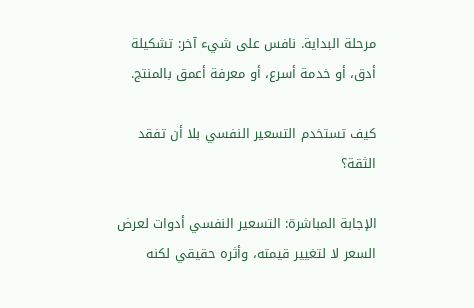مرحلة البداية. نافس على شيء آخر: تشكيلة أدق، أو خدمة أسرع، أو معرفة أعمق بالمنتج.

كيف تستخدم التسعير النفسي بلا أن تفقد الثقة؟

الإجابة المباشرة: التسعير النفسي أدوات لعرض السعر لا لتغيير قيمته، وأثره حقيقي لكنه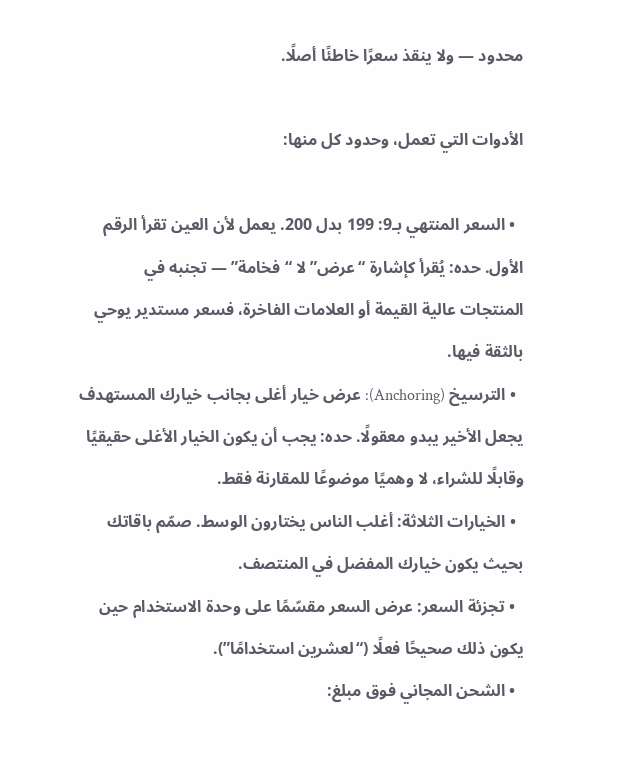محدود — ولا ينقذ سعرًا خاطئًا أصلًا.

الأدوات التي تعمل، وحدود كل منها:

  • السعر المنتهي بـ9: 199 بدل 200. يعمل لأن العين تقرأ الرقم الأول. حده: يُقرأ كإشارة “عرض” لا “فخامة” — تجنبه في المنتجات عالية القيمة أو العلامات الفاخرة، فسعر مستدير يوحي بالثقة فيها.
  • الترسيخ (Anchoring): عرض خيار أغلى بجانب خيارك المستهدف يجعل الأخير يبدو معقولًا. حده: يجب أن يكون الخيار الأغلى حقيقيًا وقابلًا للشراء، لا وهميًا موضوعًا للمقارنة فقط.
  • الخيارات الثلاثة: أغلب الناس يختارون الوسط. صمّم باقاتك بحيث يكون خيارك المفضل في المنتصف.
  • تجزئة السعر: عرض السعر مقسّمًا على وحدة الاستخدام حين يكون ذلك صحيحًا فعلًا (“لعشرين استخدامًا”).
  • الشحن المجاني فوق مبلغ: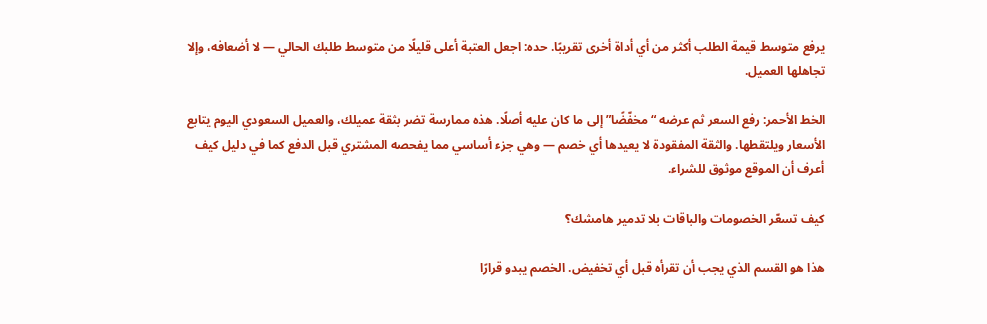يرفع متوسط قيمة الطلب أكثر من أي أداة أخرى تقريبًا. حده: اجعل العتبة أعلى قليلًا من متوسط طلبك الحالي — لا أضعافه، وإلا تجاهلها العميل.

الخط الأحمر: رفع السعر ثم عرضه “مخفّضًا” إلى ما كان عليه أصلًا. هذه ممارسة تضر بثقة عميلك، والعميل السعودي اليوم يتابع الأسعار ويلتقطها. والثقة المفقودة لا يعيدها أي خصم — وهي جزء أساسي مما يفحصه المشتري قبل الدفع كما في دليل كيف أعرف أن الموقع موثوق للشراء.

كيف تسعّر الخصومات والباقات بلا تدمير هامشك؟

هذا هو القسم الذي يجب أن تقرأه قبل أي تخفيض. الخصم يبدو قرارًا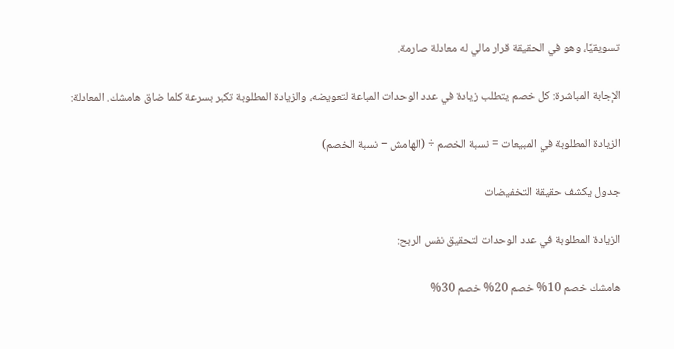تسويقيًا، وهو في الحقيقة قرار مالي له معادلة صارمة.

الإجابة المباشرة: كل خصم يتطلب زيادة في عدد الوحدات المباعة لتعويضه، والزيادة المطلوبة تكبر بسرعة كلما ضاق هامشك. المعادلة:

الزيادة المطلوبة في المبيعات = نسبة الخصم ÷ (الهامش − نسبة الخصم)

جدول يكشف حقيقة التخفيضات

الزيادة المطلوبة في عدد الوحدات لتحقيق نفس الربح:

هامشك خصم 10% خصم 20% خصم 30%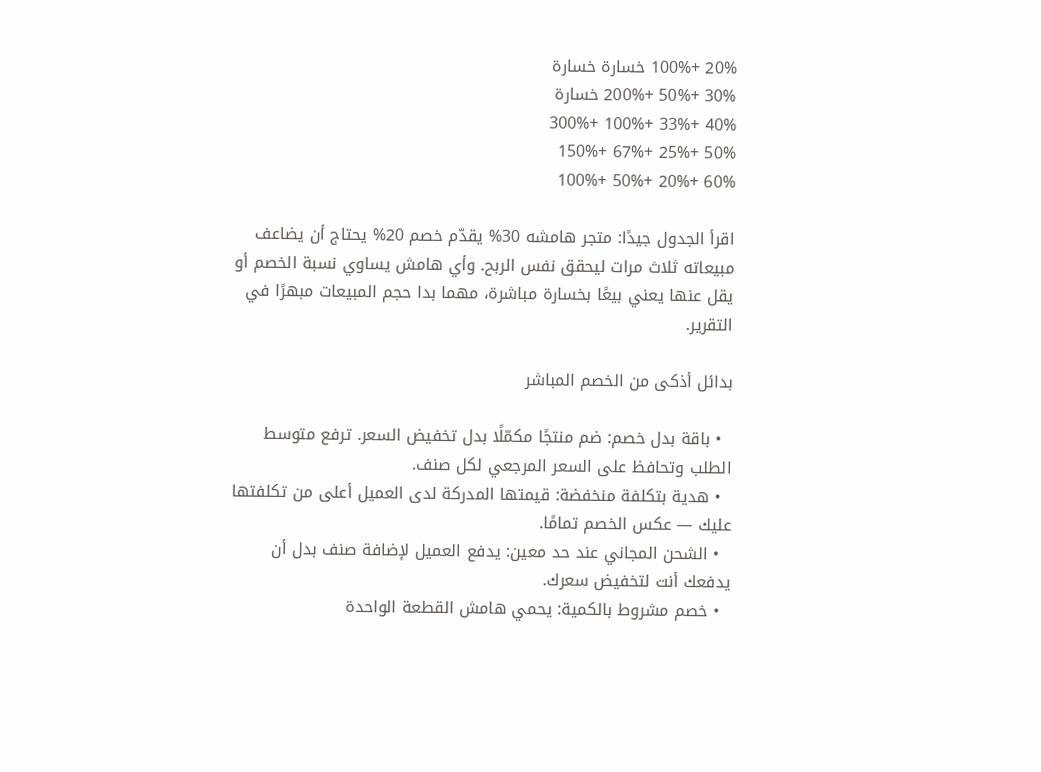20% +100% خسارة خسارة
30% +50% +200% خسارة
40% +33% +100% +300%
50% +25% +67% +150%
60% +20% +50% +100%

اقرأ الجدول جيدًا: متجر هامشه 30% يقدّم خصم 20% يحتاج أن يضاعف مبيعاته ثلاث مرات ليحقق نفس الربح. وأي هامش يساوي نسبة الخصم أو يقل عنها يعني بيعًا بخسارة مباشرة، مهما بدا حجم المبيعات مبهرًا في التقرير.

بدائل أذكى من الخصم المباشر

  • باقة بدل خصم: ضم منتجًا مكمّلًا بدل تخفيض السعر. ترفع متوسط الطلب وتحافظ على السعر المرجعي لكل صنف.
  • هدية بتكلفة منخفضة: قيمتها المدركة لدى العميل أعلى من تكلفتها عليك — عكس الخصم تمامًا.
  • الشحن المجاني عند حد معين: يدفع العميل لإضافة صنف بدل أن يدفعك أنت لتخفيض سعرك.
  • خصم مشروط بالكمية: يحمي هامش القطعة الواحدة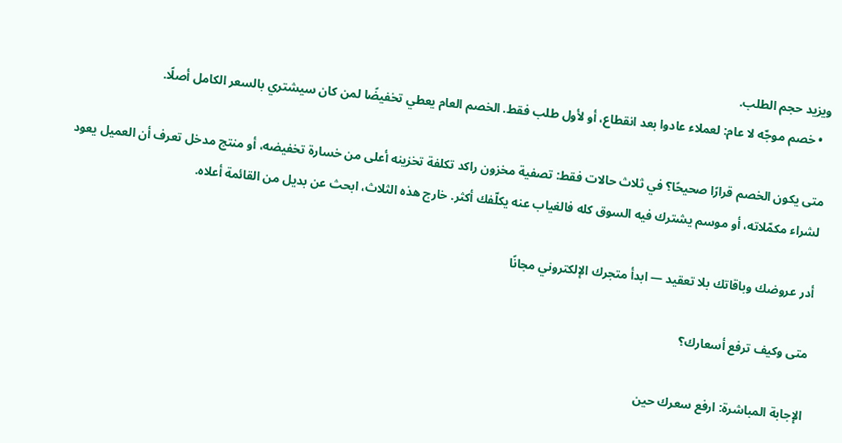ويزيد حجم الطلب.
  • خصم موجّه لا عام: لعملاء عادوا بعد انقطاع، أو لأول طلب فقط. الخصم العام يعطي تخفيضًا لمن كان سيشتري بالسعر الكامل أصلًا.

متى يكون الخصم قرارًا صحيحًا؟ في ثلاث حالات فقط: تصفية مخزون راكد تكلفة تخزينه أعلى من خسارة تخفيضه، أو منتج مدخل تعرف أن العميل يعود لشراء مكمّلاته، أو موسم يشترك فيه السوق كله فالغياب عنه يكلّفك أكثر. خارج هذه الثلاث، ابحث عن بديل من القائمة أعلاه.

أدر عروضك وباقاتك بلا تعقيد — ابدأ متجرك الإلكتروني مجانًا

متى وكيف ترفع أسعارك؟

الإجابة المباشرة: ارفع سعرك حين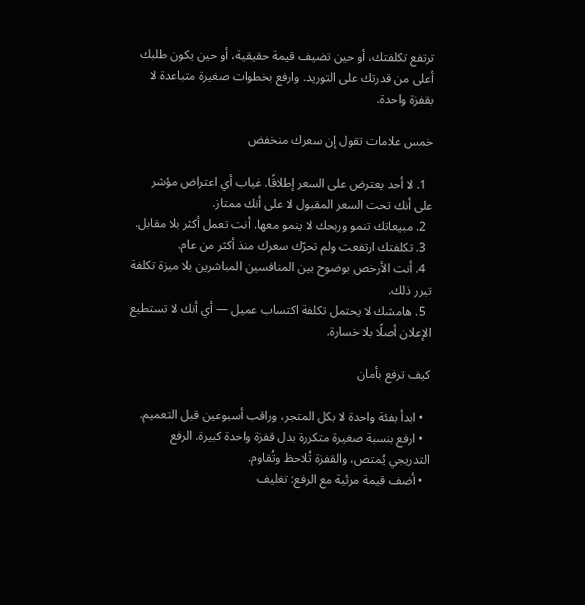ترتفع تكلفتك، أو حين تضيف قيمة حقيقية، أو حين يكون طلبك أعلى من قدرتك على التوريد. وارفع بخطوات صغيرة متباعدة لا بقفزة واحدة.

خمس علامات تقول إن سعرك منخفض

  1. لا أحد يعترض على السعر إطلاقًا. غياب أي اعتراض مؤشر على أنك تحت السعر المقبول لا على أنك ممتاز.
  2. مبيعاتك تنمو وربحك لا ينمو معها. أنت تعمل أكثر بلا مقابل.
  3. تكلفتك ارتفعت ولم تحرّك سعرك منذ أكثر من عام.
  4. أنت الأرخص بوضوح بين المنافسين المباشرين بلا ميزة تكلفة تبرر ذلك.
  5. هامشك لا يحتمل تكلفة اكتساب عميل — أي أنك لا تستطيع الإعلان أصلًا بلا خسارة.

كيف ترفع بأمان

  • ابدأ بفئة واحدة لا بكل المتجر، وراقب أسبوعين قبل التعميم.
  • ارفع بنسبة صغيرة متكررة بدل قفزة واحدة كبيرة. الرفع التدريجي يُمتص، والقفزة تُلاحظ وتُقاوم.
  • أضف قيمة مرئية مع الرفع: تغليف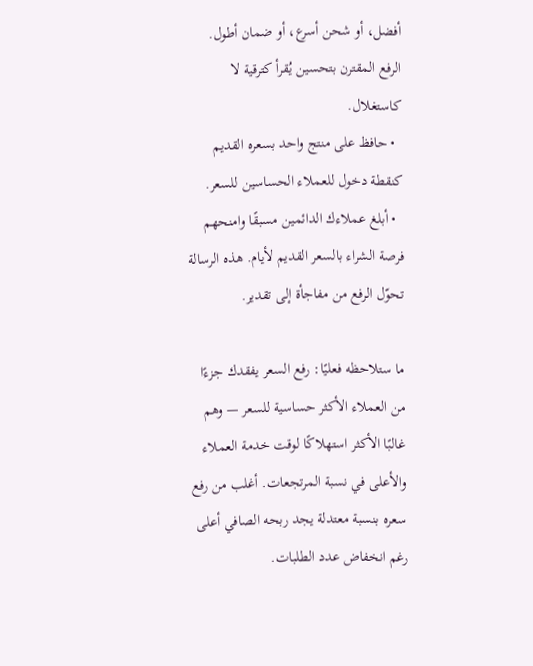أفضل، أو شحن أسرع، أو ضمان أطول. الرفع المقترن بتحسين يُقرأ كترقية لا كاستغلال.
  • حافظ على منتج واحد بسعره القديم كنقطة دخول للعملاء الحساسين للسعر.
  • أبلغ عملاءك الدائمين مسبقًا وامنحهم فرصة الشراء بالسعر القديم لأيام. هذه الرسالة تحوّل الرفع من مفاجأة إلى تقدير.

ما ستلاحظه فعليًا: رفع السعر يفقدك جزءًا من العملاء الأكثر حساسية للسعر — وهم غالبًا الأكثر استهلاكًا لوقت خدمة العملاء والأعلى في نسبة المرتجعات. أغلب من رفع سعره بنسبة معتدلة يجد ربحه الصافي أعلى رغم انخفاض عدد الطلبات.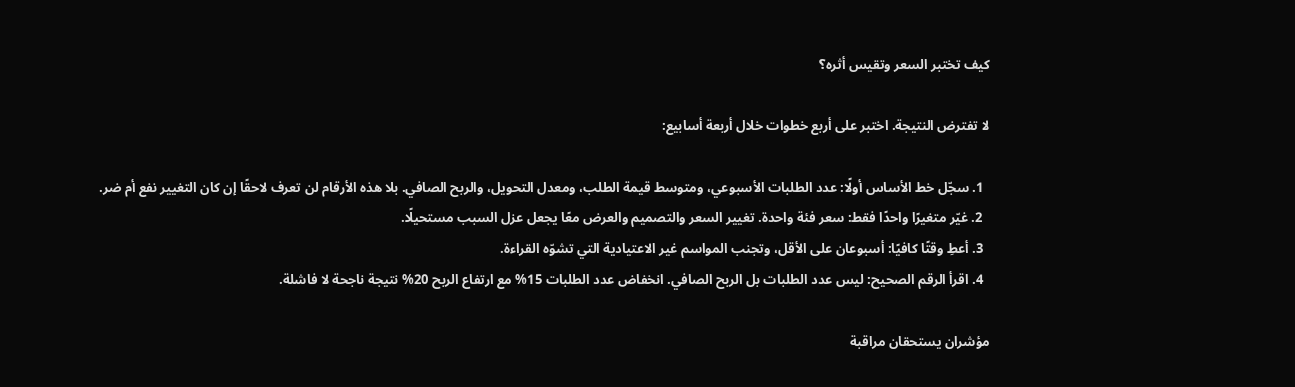كيف تختبر السعر وتقيس أثره؟

لا تفترض النتيجة. اختبر على أربع خطوات خلال أربعة أسابيع:

  1. سجّل خط الأساس أولًا: عدد الطلبات الأسبوعي، ومتوسط قيمة الطلب، ومعدل التحويل، والربح الصافي. بلا هذه الأرقام لن تعرف لاحقًا إن كان التغيير نفع أم ضر.
  2. غيّر متغيرًا واحدًا فقط: سعر فئة واحدة. تغيير السعر والتصميم والعرض معًا يجعل عزل السبب مستحيلًا.
  3. أعطِ وقتًا كافيًا: أسبوعان على الأقل، وتجنب المواسم غير الاعتيادية التي تشوّه القراءة.
  4. اقرأ الرقم الصحيح: ليس عدد الطلبات بل الربح الصافي. انخفاض عدد الطلبات 15% مع ارتفاع الربح 20% نتيجة ناجحة لا فاشلة.

مؤشران يستحقان مراقبة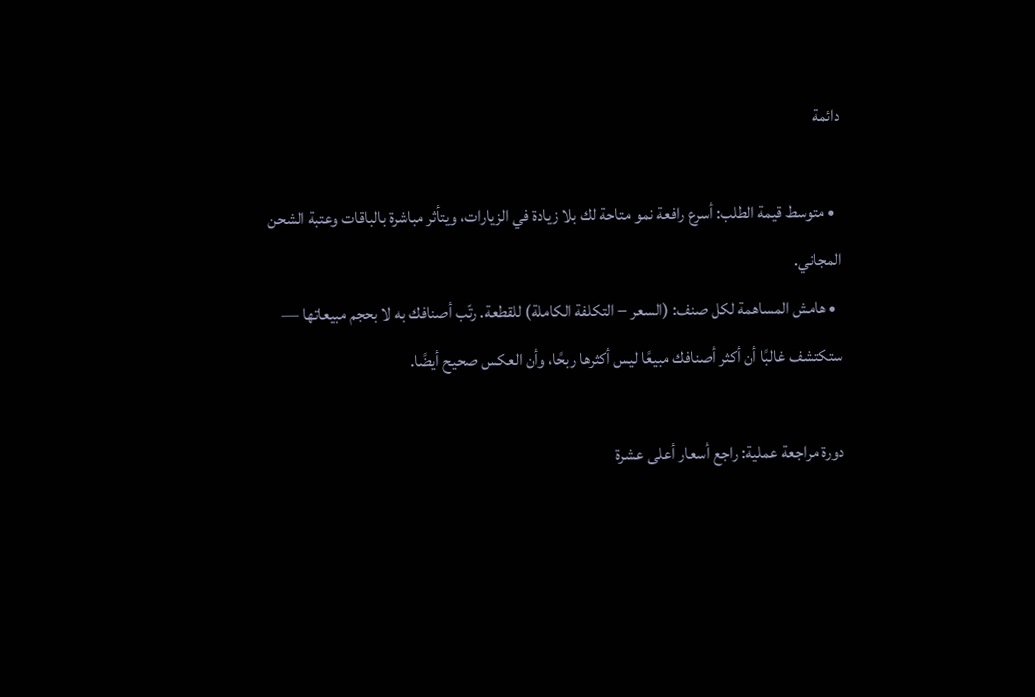دائمة

  • متوسط قيمة الطلب: أسرع رافعة نمو متاحة لك بلا زيادة في الزيارات، ويتأثر مباشرة بالباقات وعتبة الشحن المجاني.
  • هامش المساهمة لكل صنف: (السعر − التكلفة الكاملة) للقطعة. رتّب أصنافك به لا بحجم مبيعاتها — ستكتشف غالبًا أن أكثر أصنافك مبيعًا ليس أكثرها ربحًا، وأن العكس صحيح أيضًا.

دورة مراجعة عملية: راجع أسعار أعلى عشرة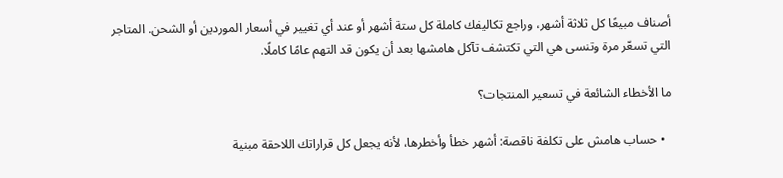أصناف مبيعًا كل ثلاثة أشهر، وراجع تكاليفك كاملة كل ستة أشهر أو عند أي تغيير في أسعار الموردين أو الشحن. المتاجر التي تسعّر مرة وتنسى هي التي تكتشف تآكل هامشها بعد أن يكون قد التهم عامًا كاملًا.

ما الأخطاء الشائعة في تسعير المنتجات؟

  • حساب هامش على تكلفة ناقصة: أشهر خطأ وأخطرها، لأنه يجعل كل قراراتك اللاحقة مبنية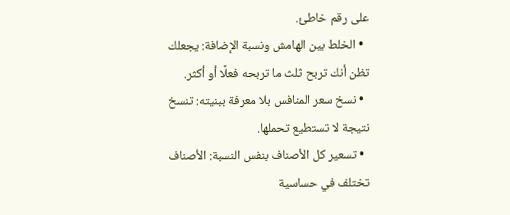على رقم خاطئ.
  • الخلط بين الهامش ونسبة الإضافة: يجعلك تظن أنك تربح ثلث ما تربحه فعلًا أو أكثر.
  • نسخ سعر المنافس بلا معرفة ببنيته: تنسخ نتيجة لا تستطيع تحملها.
  • تسعير كل الأصناف بنفس النسبة: الأصناف تختلف في حساسية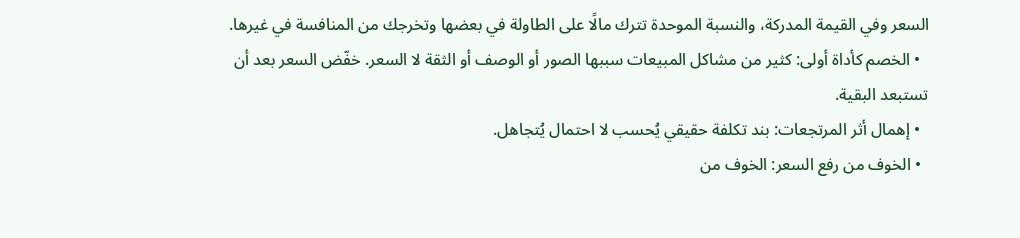السعر وفي القيمة المدركة، والنسبة الموحدة تترك مالًا على الطاولة في بعضها وتخرجك من المنافسة في غيرها.
  • الخصم كأداة أولى: كثير من مشاكل المبيعات سببها الصور أو الوصف أو الثقة لا السعر. خفّض السعر بعد أن تستبعد البقية.
  • إهمال أثر المرتجعات: بند تكلفة حقيقي يُحسب لا احتمال يُتجاهل.
  • الخوف من رفع السعر: الخوف من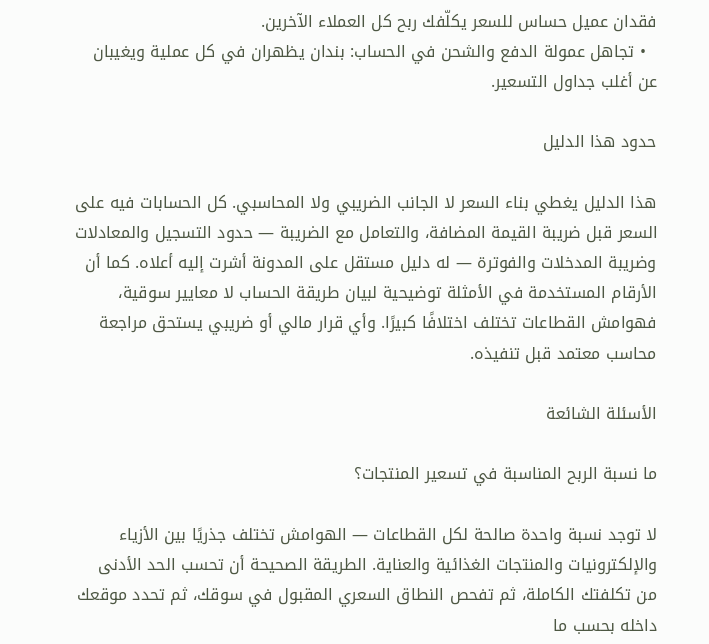فقدان عميل حساس للسعر يكلّفك ربح كل العملاء الآخرين.
  • تجاهل عمولة الدفع والشحن في الحساب: بندان يظهران في كل عملية ويغيبان عن أغلب جداول التسعير.

حدود هذا الدليل

هذا الدليل يغطي بناء السعر لا الجانب الضريبي ولا المحاسبي. كل الحسابات فيه على السعر قبل ضريبة القيمة المضافة، والتعامل مع الضريبة — حدود التسجيل والمعادلات وضريبة المدخلات والفوترة — له دليل مستقل على المدونة أشرت إليه أعلاه. كما أن الأرقام المستخدمة في الأمثلة توضيحية لبيان طريقة الحساب لا معايير سوقية، فهوامش القطاعات تختلف اختلافًا كبيرًا. وأي قرار مالي أو ضريبي يستحق مراجعة محاسب معتمد قبل تنفيذه.

الأسئلة الشائعة

ما نسبة الربح المناسبة في تسعير المنتجات؟

لا توجد نسبة واحدة صالحة لكل القطاعات — الهوامش تختلف جذريًا بين الأزياء والإلكترونيات والمنتجات الغذائية والعناية. الطريقة الصحيحة أن تحسب الحد الأدنى من تكلفتك الكاملة، ثم تفحص النطاق السعري المقبول في سوقك، ثم تحدد موقعك داخله بحسب ما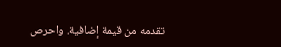تقدمه من قيمة إضافية. واحرص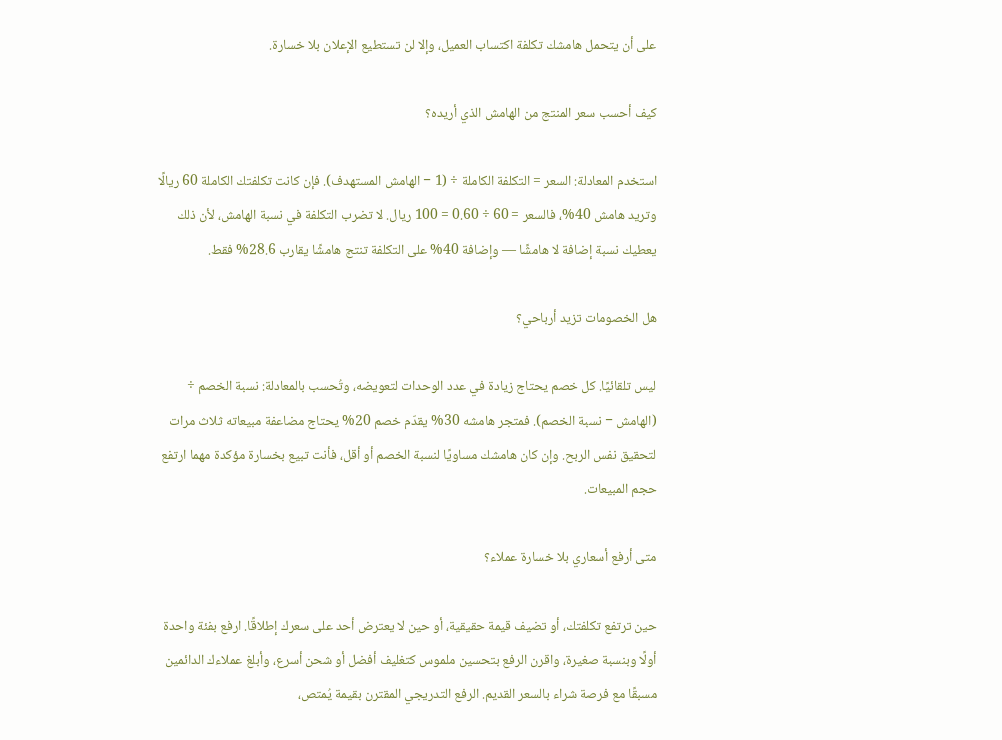على أن يتحمل هامشك تكلفة اكتساب العميل، وإلا لن تستطيع الإعلان بلا خسارة.

كيف أحسب سعر المنتج من الهامش الذي أريده؟

استخدم المعادلة: السعر = التكلفة الكاملة ÷ (1 − الهامش المستهدف). فإن كانت تكلفتك الكاملة 60 ريالًا وتريد هامش 40%، فالسعر = 60 ÷ 0.60 = 100 ريال. لا تضرب التكلفة في نسبة الهامش، لأن ذلك يعطيك نسبة إضافة لا هامشًا — وإضافة 40% على التكلفة تنتج هامشًا يقارب 28.6% فقط.

هل الخصومات تزيد أرباحي؟

ليس تلقائيًا. كل خصم يحتاج زيادة في عدد الوحدات لتعويضه، وتُحسب بالمعادلة: نسبة الخصم ÷ (الهامش − نسبة الخصم). فمتجر هامشه 30% يقدّم خصم 20% يحتاج مضاعفة مبيعاته ثلاث مرات لتحقيق نفس الربح. وإن كان هامشك مساويًا لنسبة الخصم أو أقل، فأنت تبيع بخسارة مؤكدة مهما ارتفع حجم المبيعات.

متى أرفع أسعاري بلا خسارة عملاء؟

حين ترتفع تكلفتك، أو تضيف قيمة حقيقية، أو حين لا يعترض أحد على سعرك إطلاقًا. ارفع بفئة واحدة أولًا وبنسبة صغيرة، واقرن الرفع بتحسين ملموس كتغليف أفضل أو شحن أسرع، وأبلغ عملاءك الدائمين مسبقًا مع فرصة شراء بالسعر القديم. الرفع التدريجي المقترن بقيمة يُمتص،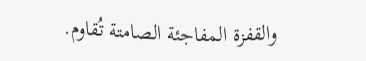والقفزة المفاجئة الصامتة تُقاوم.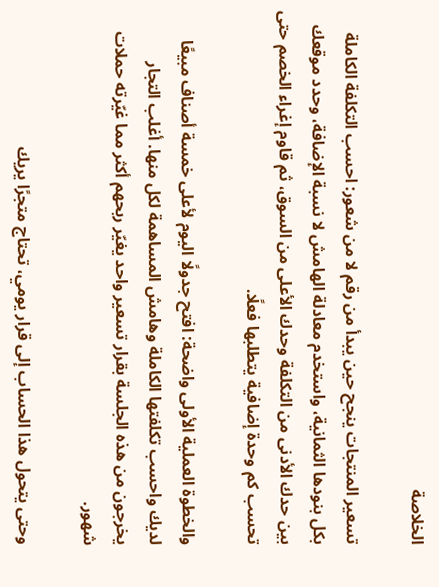الخلاصة

تسعير المنتجات ينجح حين يبدأ من رقم لا من شعور: احسب التكلفة الكاملة بكل بنودها الثمانية، واستخدم معادلة الهامش لا نسبة الإضافة، وحدد موقعك بين حدك الأدنى من التكلفة وحدك الأعلى من السوق، ثم قاوم إغراء الخصم حتى تحسب كم وحدة إضافية يتطلبها فعلًا.

والخطوة العملية الأولى واضحة: افتح جدولًا اليوم لأعلى خمسة أصناف مبيعًا لديك واحسب تكلفتها الكاملة وهامش المساهمة لكل منها. أغلب التجار يخرجون من هذه الجلسة بقرار تسعير واحد يغيّر ربحهم أكثر مما غيّرته حملات شهور.

وحتى يتحول هذا الحساب إلى قرار يومي، تحتاج متجرًا يريك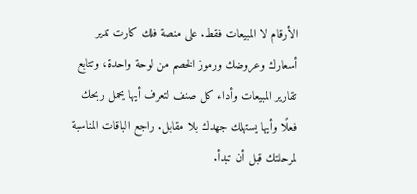الأرقام لا المبيعات فقط. على منصة فلك كارت تدير أسعارك وعروضك ورموز الخصم من لوحة واحدة، وتتابع تقارير المبيعات وأداء كل صنف لتعرف أيها يحمل ربحك فعلًا وأيها يستهلك جهدك بلا مقابل. راجع الباقات المناسبة لمرحلتك قبل أن تبدأ.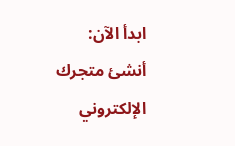ابدأ الآن: أنشئ متجرك الإلكتروني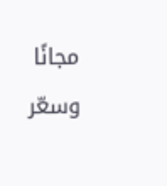مجانًا وسعّر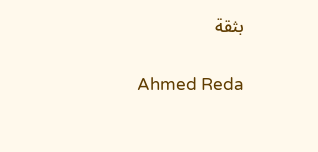بثقة

Ahmed Reda